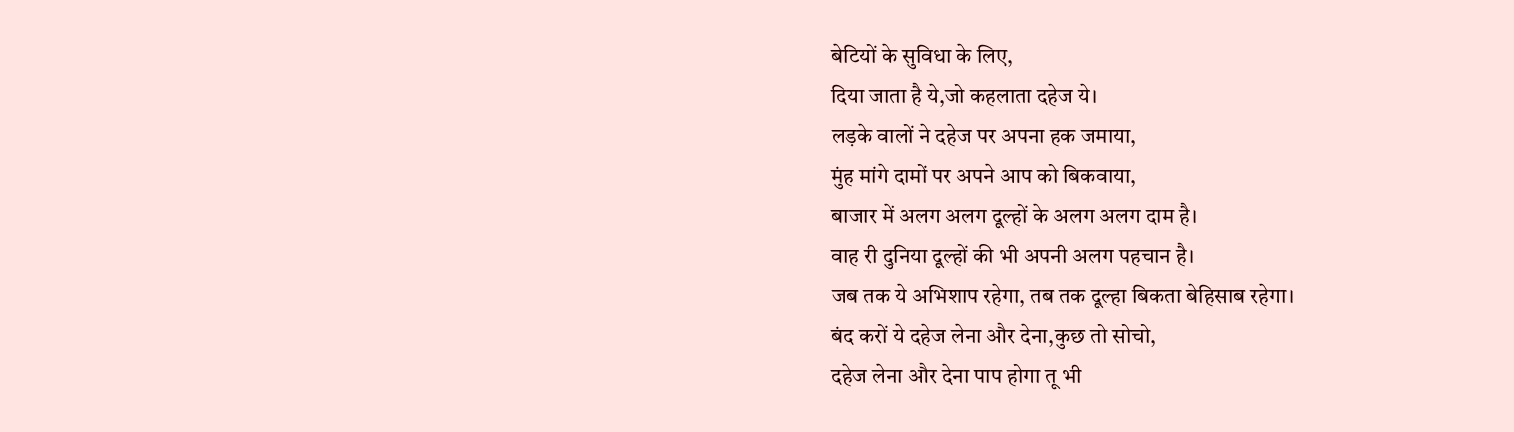बेटियों के सुविधा के लिए,
दिया जाता है ये,जो कहलाता दहेज ये।
लड़के वालों ने दहेज पर अपना हक जमाया,
मुंह मांगे दामों पर अपने आप को बिकवाया,
बाजार में अलग अलग दूल्हों के अलग अलग दाम है।
वाह री दुनिया दूल्हों की भी अपनी अलग पहचान है।
जब तक ये अभिशाप रहेगा, तब तक दूल्हा बिकता बेहिसाब रहेगा।
बंद करों ये दहेज लेना और देना,कुछ तो सोचो,
दहेज लेना और देना पाप होगा तू भी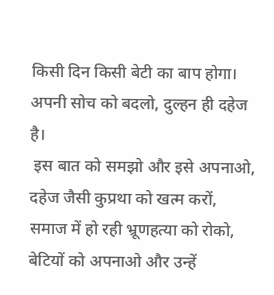किसी दिन किसी बेटी का बाप होगा।
अपनी सोच को बदलो, दुल्हन ही दहेज है।
 इस बात को समझो और इसे अपनाओ,
दहेज जैसी कुप्रथा को खत्म करों,
समाज में हो रही भ्रूणहत्या को रोको,
बेटियों को अपनाओ और उन्हें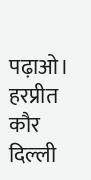पढ़ाओ।
हरप्रीत कौर
दिल्ली